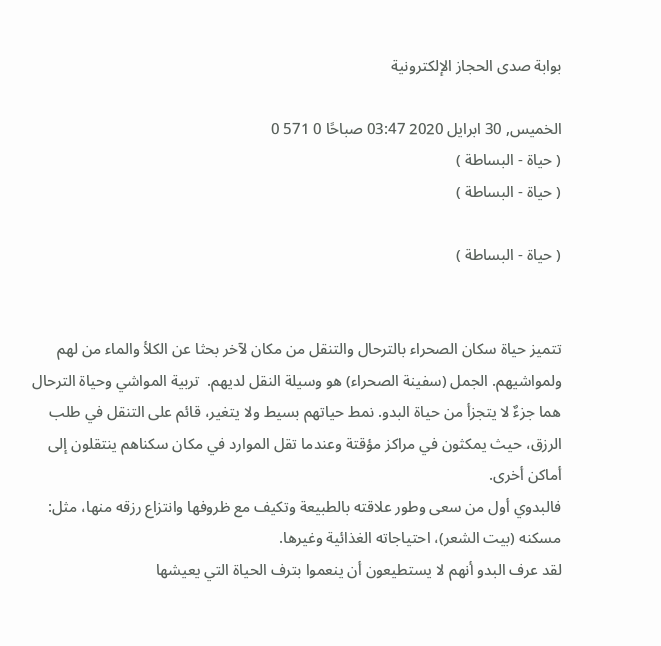بوابة صدى الحجاز الإلكترونية

الخميس, 30 ابرايل 2020 03:47 صباحًا 0 571 0
( حياة - البساطة )
( حياة - البساطة )

( حياة - البساطة )


تتميز حياة سكان الصحراء بالترحال والتنقل من مكان لآخر بحثا عن الكلأ والماء من لهم ولمواشيهم. الجمل (سفينة الصحراء) هو وسيلة النقل لديهم.  تربية المواشي وحياة الترحال هما جزءٌ لا يتجزأ من حياة البدو. نمط حياتهم بسيط ولا يتغير، قائم على التنقل في طلب الرزق، حيث يمكثون في مراكز مؤقتة وعندما تقل الموارد في مكان سكناهم ينتقلون إلى أماكن أخرى.
فالبدوي أول من سعى وطور علاقته بالطبيعة وتكيف مع ظروفها وانتزاع رزقه منها، مثل: مسكنه (بيت الشعر)، احتياجاته الغذائية وغيرها.
لقد عرف البدو أنهم لا يستطيعون أن ينعموا بترف الحياة التي يعيشها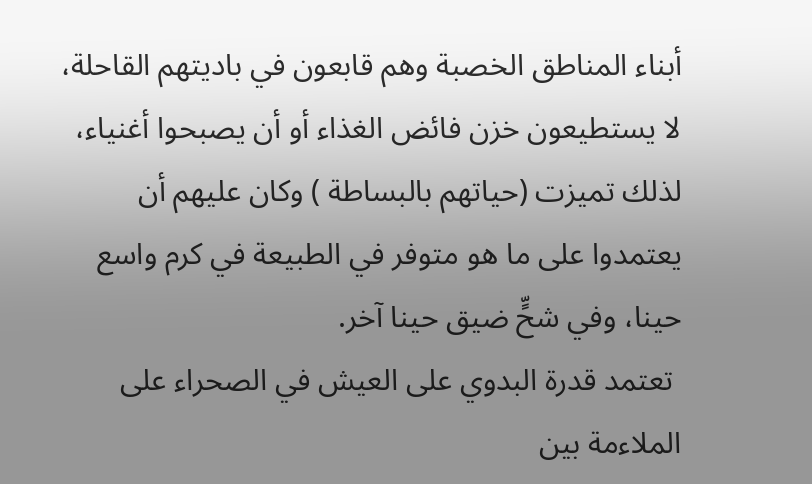أبناء المناطق الخصبة وهم قابعون في باديتهم القاحلة، لا يستطيعون خزن فائض الغذاء أو أن يصبحوا أغنياء، لذلك تميزت (حياتهم بالبساطة ) وكان عليهم أن يعتمدوا على ما هو متوفر في الطبيعة في كرم واسع حينا، وفي شحٍّ ضيق حينا آخر.
 تعتمد قدرة البدوي على العيش في الصحراء على الملاءمة بين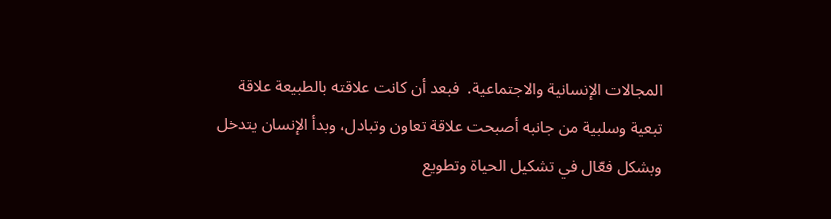المجالات الإنسانية والاجتماعية.  فبعد أن كانت علاقته بالطبيعة علاقة تبعية وسلبية من جانبه أصبحت علاقة تعاون وتبادل، وبدأ الإنسان يتدخل وبشكل فعّال في تشكيل الحياة وتطويع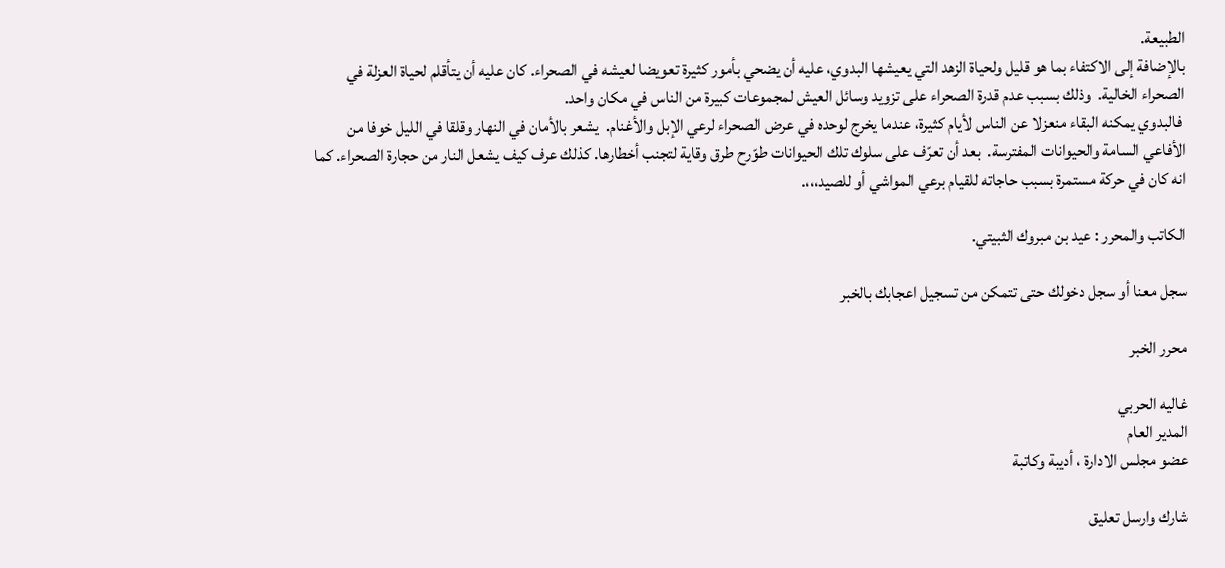الطبيعة.
بالإضافة إلى الاكتفاء بما هو قليل ولحياة الزهد التي يعيشها البدوي، عليه أن يضحي بأمور كثيرة تعويضا لعيشه في الصحراء. كان عليه أن يتأقلم لحياة العزلة في الصحراء الخالية.  وذلك بسبب عدم قدرة الصحراء على تزويد وسائل العيش لمجموعات كبيرة من الناس في مكان واحد.
 فالبدوي يمكنه البقاء منعزلا عن الناس لأيام كثيرة، عندما يخرج لوحده في عرض الصحراء لرعي الإبل والأغنام.  يشعر بالأمان في النهار وقلقا في الليل خوفا من الأفاعي السامة والحيوانات المفترسة.  بعد أن تعرّف على سلوك تلك الحيوانات طوّرح طرق وقاية لتجنب أخطارها. كذلك عرف كيف يشعل النار من حجارة الصحراء. كما انه كان في حركة مستمرة بسبب حاجاته للقيام برعي المواشي أو للصيد،،،.

الكاتب والمحرر : عيد بن مبروك الثبيتي.

سجل معنا أو سجل دخولك حتى تتمكن من تسجيل اعجابك بالخبر

محرر الخبر

غاليه الحربي
المدير العام
عضو مجلس الادارة ، أديبة وكاتبة

شارك وارسل تعليق